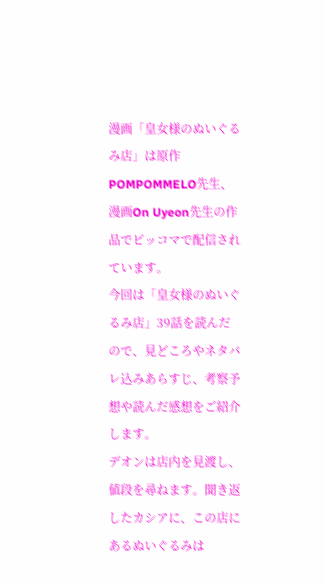漫画「皇女様のぬいぐるみ店」は原作POMPOMMELO先生、漫画On Uyeon先生の作品でピッコマで配信されています。
今回は「皇女様のぬいぐるみ店」39話を読んだので、見どころやネタバレ込みあらすじ、考察予想や読んだ感想をご紹介します。
デオンは店内を見渡し、値段を尋ねます。聞き返したカシアに、この店にあるぬいぐるみは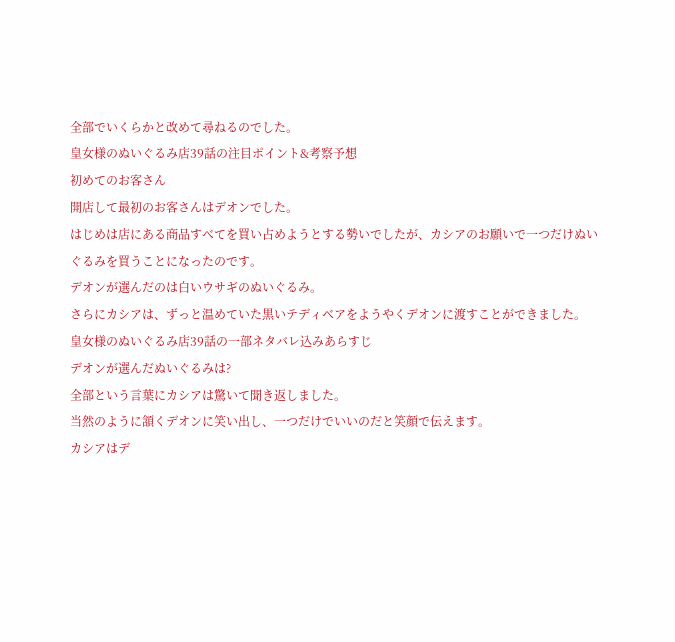全部でいくらかと改めて尋ねるのでした。
皇女様のぬいぐるみ店39話の注目ポイント&考察予想
初めてのお客さん
開店して最初のお客さんはデオンでした。
はじめは店にある商品すべてを買い占めようとする勢いでしたが、カシアのお願いで一つだけぬいぐるみを買うことになったのです。
デオンが選んだのは白いウサギのぬいぐるみ。
さらにカシアは、ずっと温めていた黒いテディベアをようやくデオンに渡すことができました。
皇女様のぬいぐるみ店39話の一部ネタバレ込みあらすじ
デオンが選んだぬいぐるみは?
全部という言葉にカシアは驚いて聞き返しました。
当然のように頷くデオンに笑い出し、一つだけでいいのだと笑顔で伝えます。
カシアはデ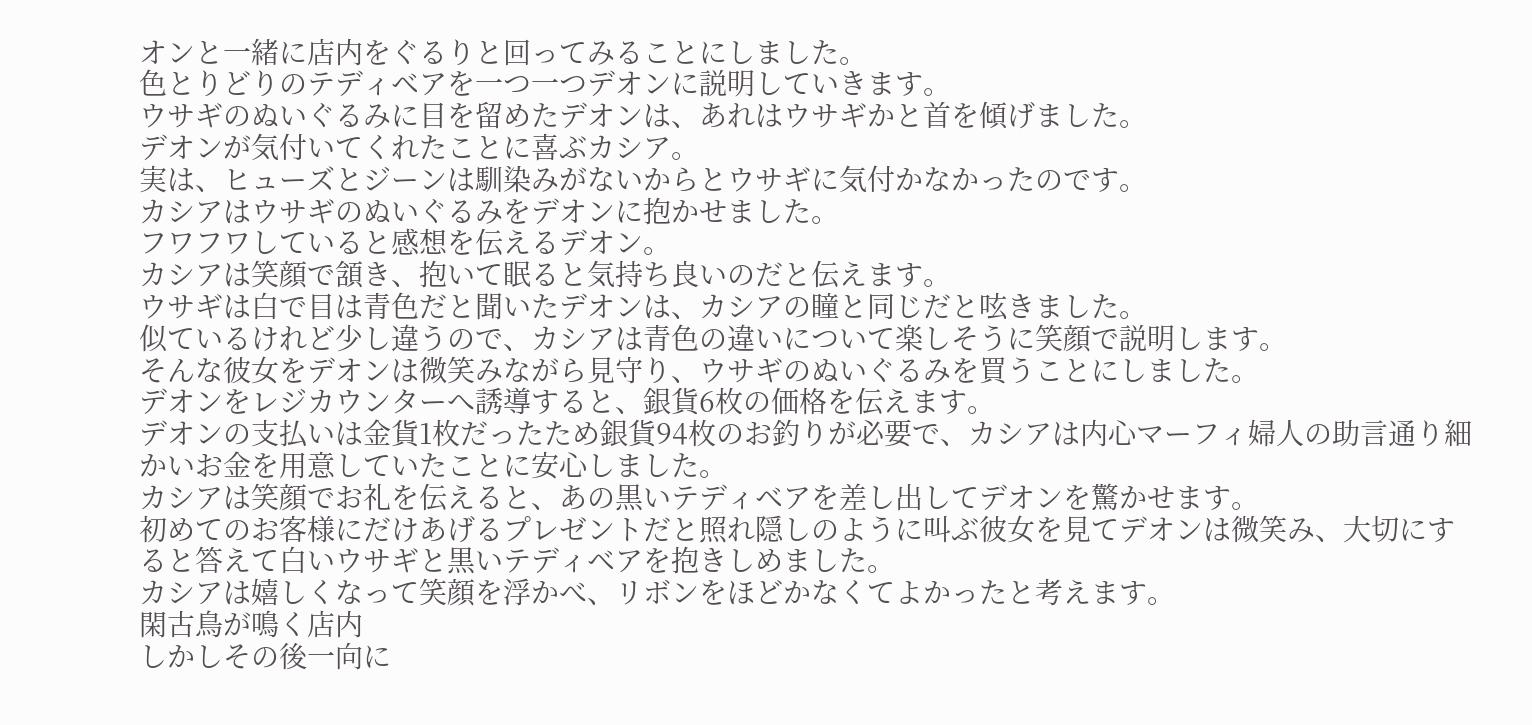オンと一緒に店内をぐるりと回ってみることにしました。
色とりどりのテディベアを一つ一つデオンに説明していきます。
ウサギのぬいぐるみに目を留めたデオンは、あれはウサギかと首を傾げました。
デオンが気付いてくれたことに喜ぶカシア。
実は、ヒューズとジーンは馴染みがないからとウサギに気付かなかったのです。
カシアはウサギのぬいぐるみをデオンに抱かせました。
フワフワしていると感想を伝えるデオン。
カシアは笑顔で頷き、抱いて眠ると気持ち良いのだと伝えます。
ウサギは白で目は青色だと聞いたデオンは、カシアの瞳と同じだと呟きました。
似ているけれど少し違うので、カシアは青色の違いについて楽しそうに笑顔で説明します。
そんな彼女をデオンは微笑みながら見守り、ウサギのぬいぐるみを買うことにしました。
デオンをレジカウンターへ誘導すると、銀貨6枚の価格を伝えます。
デオンの支払いは金貨1枚だったため銀貨94枚のお釣りが必要で、カシアは内心マーフィ婦人の助言通り細かいお金を用意していたことに安心しました。
カシアは笑顔でお礼を伝えると、あの黒いテディベアを差し出してデオンを驚かせます。
初めてのお客様にだけあげるプレゼントだと照れ隠しのように叫ぶ彼女を見てデオンは微笑み、大切にすると答えて白いウサギと黒いテディベアを抱きしめました。
カシアは嬉しくなって笑顔を浮かべ、リボンをほどかなくてよかったと考えます。
閑古鳥が鳴く店内
しかしその後一向に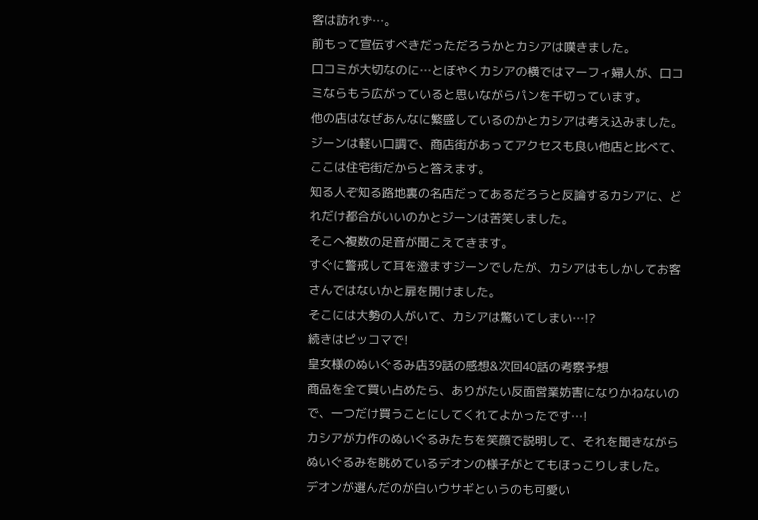客は訪れず…。
前もって宣伝すべきだっただろうかとカシアは嘆きました。
口コミが大切なのに…とぼやくカシアの横ではマーフィ婦人が、口コミならもう広がっていると思いながらパンを千切っています。
他の店はなぜあんなに繁盛しているのかとカシアは考え込みました。
ジーンは軽い口調で、商店街があってアクセスも良い他店と比べて、ここは住宅街だからと答えます。
知る人ぞ知る路地裏の名店だってあるだろうと反論するカシアに、どれだけ都合がいいのかとジーンは苦笑しました。
そこへ複数の足音が聞こえてきます。
すぐに警戒して耳を澄ますジーンでしたが、カシアはもしかしてお客さんではないかと扉を開けました。
そこには大勢の人がいて、カシアは驚いてしまい…!?
続きはピッコマで!
皇女様のぬいぐるみ店39話の感想&次回40話の考察予想
商品を全て買い占めたら、ありがたい反面営業妨害になりかねないので、一つだけ買うことにしてくれてよかったです…!
カシアが力作のぬいぐるみたちを笑顔で説明して、それを聞きながらぬいぐるみを眺めているデオンの様子がとてもほっこりしました。
デオンが選んだのが白いウサギというのも可愛い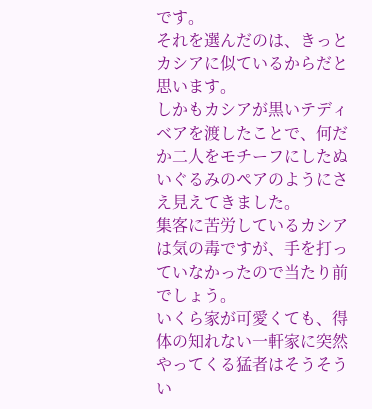です。
それを選んだのは、きっとカシアに似ているからだと思います。
しかもカシアが黒いテディベアを渡したことで、何だか二人をモチーフにしたぬいぐるみのペアのようにさえ見えてきました。
集客に苦労しているカシアは気の毒ですが、手を打っていなかったので当たり前でしょう。
いくら家が可愛くても、得体の知れない一軒家に突然やってくる猛者はそうそうい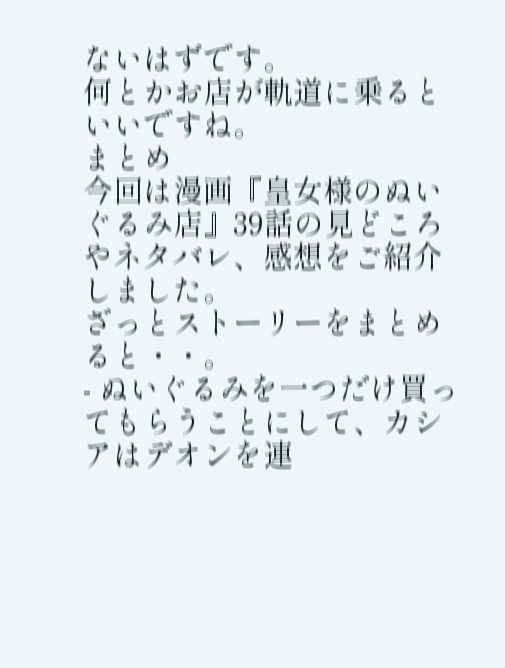ないはずです。
何とかお店が軌道に乗るといいですね。
まとめ
今回は漫画『皇女様のぬいぐるみ店』39話の見どころやネタバレ、感想をご紹介しました。
ざっとストーリーをまとめると・・。
- ぬいぐるみを一つだけ買ってもらうことにして、カシアはデオンを連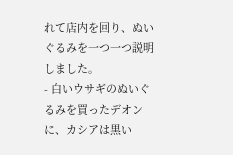れて店内を回り、ぬいぐるみを一つ一つ説明しました。
- 白いウサギのぬいぐるみを買ったデオンに、カシアは黒い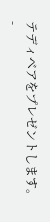テディベアをプレゼントします。
-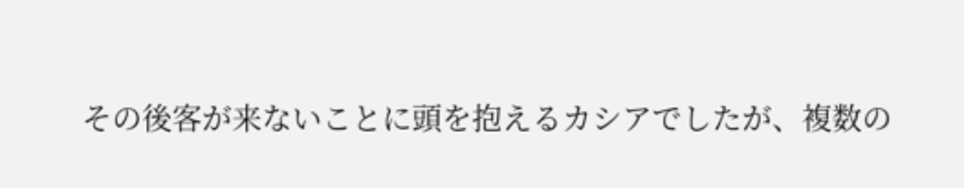その後客が来ないことに頭を抱えるカシアでしたが、複数の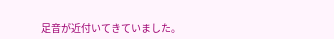足音が近付いてきていました。